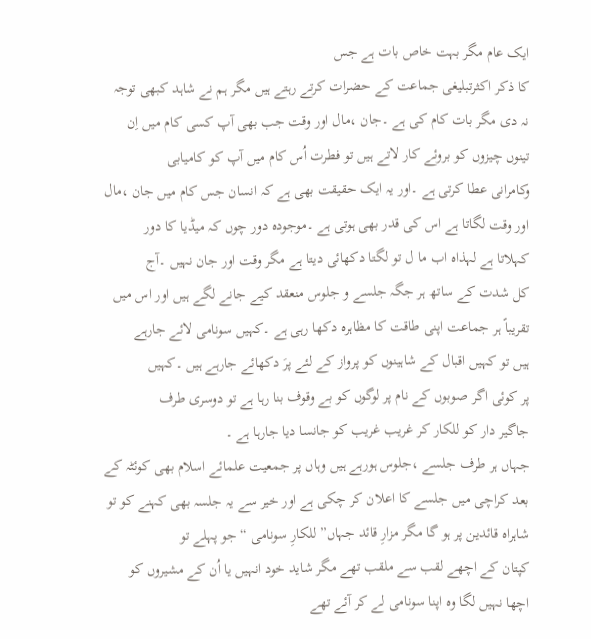ایک عام مگر بہت خاص بات ہے جس
کا ذکر اکثرتبلیغی جماعت کے حضرات کرتے رہتے ہیں مگر ہم نے شاہد کبھی توجہ
نہ دی مگر بات کام کی ہے ۔جان ،مال اور وقت جب بھی آپ کسی کام میں اِن
تینوں چیزوں کو بروئے کار لاتے ہیں تو فطرت اُس کام میں آپ کو کامیابی
وکامرانی عطا کرتی ہے ۔اور یہ ایک حقیقت بھی ہے کہ انسان جس کام میں جان ،مال
اور وقت لگاتا ہے اس کی قدر بھی ہوتی ہے ۔موجودہ دور چوں کہ میڈیا کا دور
کہلاتا ہے لہذاہ اب ما ل تو لگتا دکھائی دیتا ہے مگر وقت اور جان نہیں ۔آج
کل شدت کے ساتھ ہر جگہ جلسے و جلوس منعقد کیے جانے لگے ہیں اور اس میں
تقریباً ہر جماعت اپنی طاقت کا مظاہرہ دکھا رہی ہے ۔کہیں سونامی لائے جارہے
ہیں تو کہیں اقبال کے شاہینوں کو پرواز کے لئے پرَ دکھائے جارہے ہیں ۔کہیں
پر کوئی اگر صوبوں کے نام پر لوگوں کو بے وقوف بنا رہا ہے تو دوسری طرف
جاگیر دار کو للکار کر غریب غریب کو جانسا دیا جارہا ہے ۔
جہاں ہر طرف جلسے ،جلوس ہورہے ہیں وہاں پر جمعیت علمائے اسلام بھی کوئٹہ کے
بعد کراچی میں جلسے کا اعلان کر چکی ہے اور خیر سے یہ جلسہ بھی کہنے کو تو
شاہراہ قائدین پر ہو گا مگر مزارِ قائد جہاں” للکارِ سونامی “جو پہلے تو
کپتان کے اچھے لقب سے ملقب تھے مگر شاید خود انہیں یا اُن کے مشیروں کو
اچھا نہیں لگا وہ اپنا سونامی لے کر آئے تھے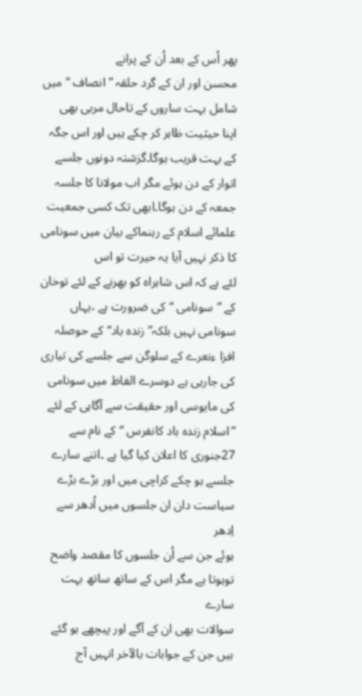پھر اُس کے بعد اُن کے پرانے
محسن اور ان کے گرد حلقہ ”انصاف “ میں شامل بہت ساروں کے تاحال مربی بھی
اپنا حیثیت ظاہر کر چکے ہیں اور اس جگہ کے بہت قریب ہوگا۔گزشتہ دونوں جلسے
اتوار کے دن ہوئے مگر اب مولانا کا جلسہ جمعہ کے دن ہوگا۔ابھی تک کسی جمعیت
علمائے اسلام کے رہنماکے بیان میں سونامی کا ذکر نہیں آیا یہ حیرت تو اس
لئے ہے کہ اس شاہراہ کو بھرنے کے لئے توخان کے ”سونامی “کی ضرورت ہے ،یہاں
سونامی نہیں بلکہ” زندہ باد“کے حوصلہ افزا ءنعرے کے سلوگن سے جلسے کی تیاری
کی جارہی ہے دوسرے الفاظ میں سونامی کی مایوسی اور حقیقت سے آگاہی کے لئے
”اسلام زندہ باد کانفرس “کے نام سے 27جنوری کا اعلان کیا گیا ہے ۔اتنے سارے
جلسے ہو چکے کراچی میں اور بڑے بڑے سیاست دان ان جلسوں میں اُدھر سے اِدھر
ہوئے جن سے اُن جلسوں کا مقصد واضح توہوتا ہے مگر اس کے ساتھ ساتھ بہت سارے
سوالات بھی ان کے آگے اور پیچھے ہو گئے ہیں جن کے جوابات بالآخر انہیں آج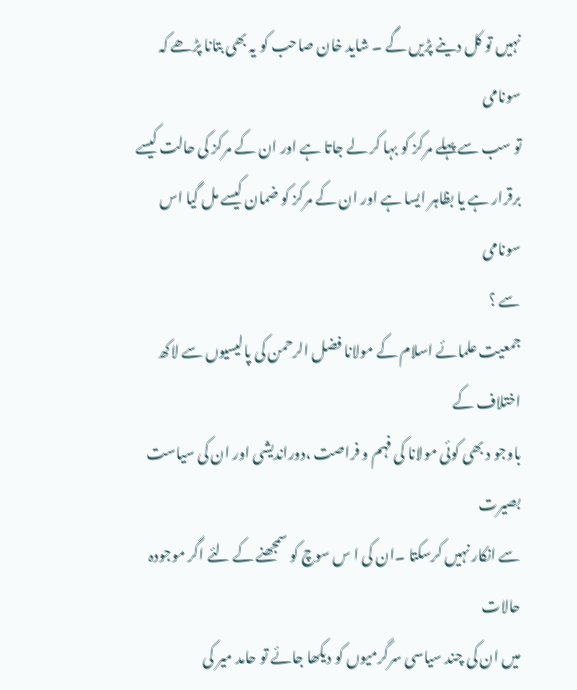نہیں تو کل دینے پڑیں گے ۔ شاید خان صاحب کو یہ بھی بتانا پڑھے کہ سونامی
تو سب سے پہلے مرکز کو بہا کر لے جاتا ہے اور ان کے مرکز کی حالت کیسے
برقرار ہے یا بظاہر ایسا ہے اور ان کے مرکز کو ضمان کیسے مل گیا اس سونامی
سے ؟
جمعیت علمائے اسلام کے مولانا فضل الرحمن کی پالیسیوں سے لاکھ اختلاف کے
باوجو د بھی کوئی مولانا کی فہم و فراصت ،دوراندیشی اور ان کی سیاست بصیرت
سے انکار نہیں کرسکتا ۔ان کی ا س سوچ کو سمجھنے کے لئے اگر موجودہ حالات
میں ان کی چند سیاسی سرگرمیوں کو دیکھا جائے تو حامد میر کی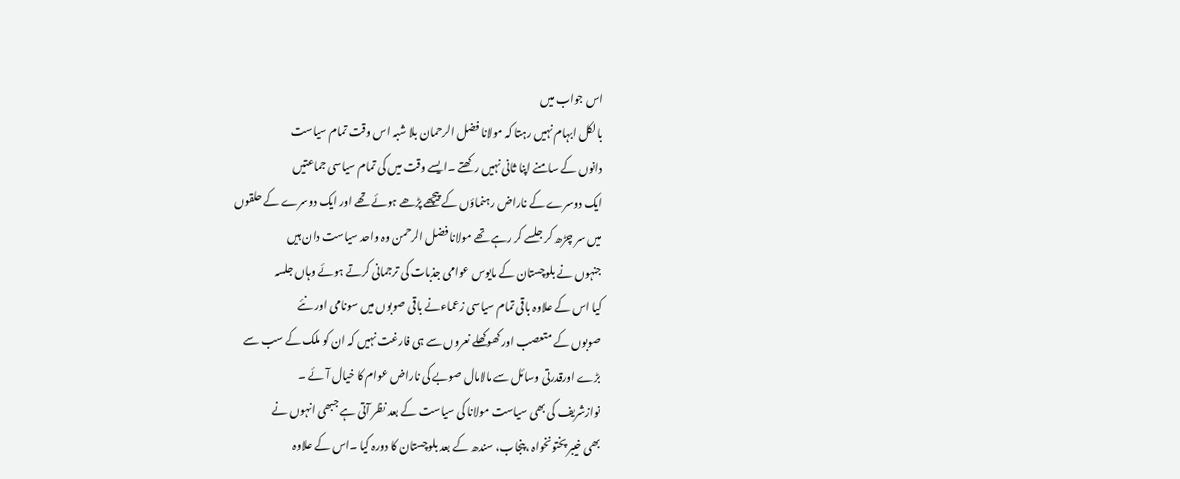اس جواب میں
بالکل ابہام نہیں رہتا کہ مولانا فضل الرحمان بلا شبہ اس وقت تمام سیاست
دانوں کے سامنے اپنا ثانی نہیں رکھتے ۔ایسے وقت میں کی تمام سیاسی جماعتیں
ایک دوسرے کے ناراض رہنماؤں کے پیچھے پڑھے ہوئے تھے اور ایک دوسرے کے حلقوں
میں سر چڑھ کر جلسے کر رہے تھے مولانا فضل الرحمن وہ واحد سیاست دان ہیں
جنہوں نے بلوچستان کے مایوس عوامی جذبات کی ترجمانی کرتے ہوئے وہاں جلسہ
کیا اس کے علاوہ باقی تمام سیاسی زعماءنے باقی صوبوں میں سونامی اور نئے
صوبوں کے متعصب اور کھوکھلے نعروں سے ہی فارغت نہیں کہ ان کو ملک کے سب سے
بڑے اورقدرتی وسائل سے مالامال صوبے کی ناراض عوام کا خیال آئے ۔
نوازشریف کی بھی سیاست مولانا کی سیاست کے بعد نظر آتی ہے جبھی انہوں نے
بھی خیبر پختونخواہ ،پنجاب، سندھ کے بعد بلوچستان کا دورہ کیا ۔اس کے علاوہ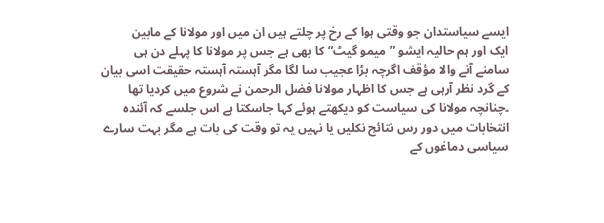ایسے سیاستدان جو وقتی ہوا کے رخ پر چلتے ہیں ان میں اور مولانا کے مابین
ایک اور ہم حالیہ ایشو ”میمو گیٹ“کا بھی ہے جس پر مولانا کا پہلے دن ہی
سامنے آنے والا مؤقف اگرچہ بڑا عجیب سا لگا مگر آہستہ آہستہ حقیقت اسی بیان
کے گرد نظر آرہی ہے جس کا اظہار مولانا فضل الرحمن نے شروع میں کردیا تھا
۔چنانچہ مولانا کی سیاست کو دیکھتے ہوئے کہا جاسکتا ہے اس جلسے کہ آئندہ
انتخابات میں دور رس نتائج نکلیں یا نہیں یہ تو وقت کی بات ہے مگر بہت سارے
سیاسی دماغوں کے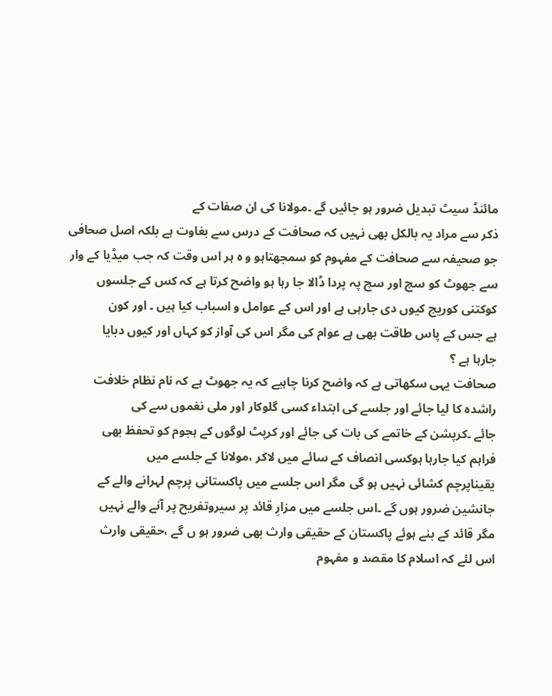مائنڈ سیٹ تبدیل ضرور ہو جائیں گے ۔مولانا کی ان صفات کے
ذکر سے مراد یہ بالکل بھی نہیں کہ صحافت کے درس سے بغاوت ہے بلکہ اصل صحافی
جو صحیفہ سے صحافت کے مفہوم کو سمجھتاہو و ہ ہر اس وقت کہ جب میڈیا کے وار
سے جھوٹ کو سچ اور سچ پہ پردا ڈالا جا رہا ہو واضح کرتا ہے کہ کس کے جلسوں
کوکتنی کوریج کیوں دی جارہی ہے اور اس کے عوامل و اسباب کیا ہیں ۔ اور کون
ہے جس کے پاس طاقت بھی ہے عوام کی مگر اس کی آواز کو کہاں اور کیوں دبایا
جارہا ہے ؟
صحافت یہی سکھاتی ہے کہ واضح کرنا چاہیے کہ یہ جھوٹ ہے کہ نام نظام خلافت
راشدہ کا لیا جائے اور جلسے کی ابتداء کسی گلوکار اور ملی نغموں سے کی
جائے ۔کرپشن کے خاتمے کی بات کی جائے اور کرپٹ لوگوں کے ہجوم کو تحفظ بھی
فراہم کیا جارہا ہوکسی انصاف کے سائے میں لاکر ،مولانا کے جلسے میں
یقیناپرچم کشائی نہیں ہو گی مگر اس جلسے میں پاکستانی پرچم لہرانے والے کے
جانشین ضرور ہوں گے ۔اس جلسے میں مزارِ قائد پر سیروتفریح پر آنے والے نہیں
مگر قائد کے بنے ہوئے پاکستان کے حقیقی وارث بھی ضرور ہو ں گے ،حقیقی وارث
اس لئے کہ اسلام کا مقصد و مفہوم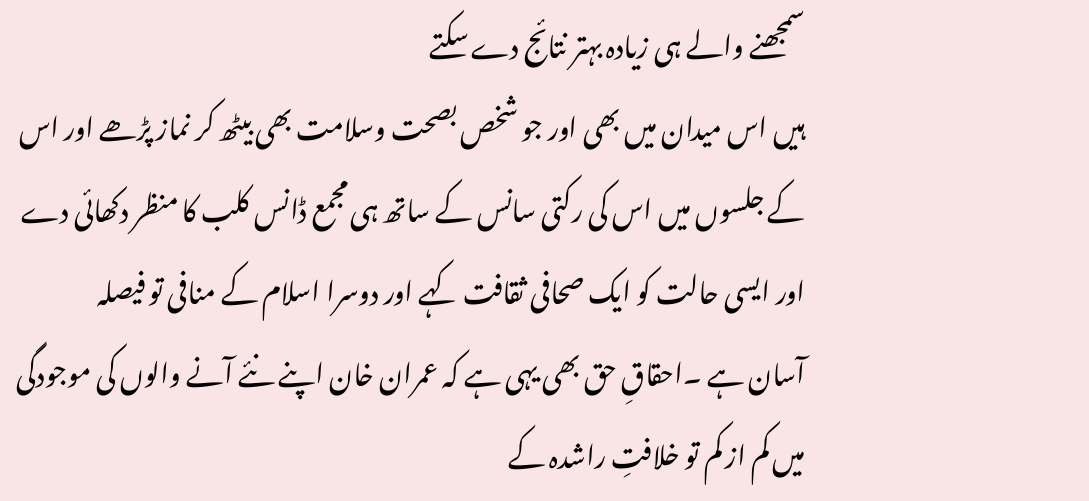سمجھنے والے ہی زیادہ بہتر نتائج دے سکتے
ہیں اس میدان میں بھی اور جو شخص بصحت وسلامت بھی بیٹھ کر نماز پڑھے اور اس
کے جلسوں میں اس کی رکتی سانس کے ساتھ ہی مجمع ڈانس کلب کا منظر دکھائی دے
اور ایسی حالت کو ایک صحافی ثقافت کہے اور دوسرا اسلام کے منافی تو فیصلہ
آسان ہے ۔احقاقِ حق بھی یہی ہے کہ عمران خان اپنے نئے آنے والوں کی موجودگی
میں کم از کم تو خلافتِ راشدہ کے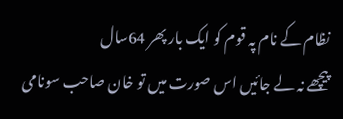نظام کے نام پہ قوم کو ایک بار پھر 64سال
پیچھے نہ لے جائیں اس صورت میں تو خان صاحب سونامی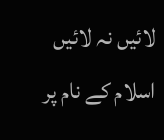لائیں نہ لائیں
اسلام کے نام پر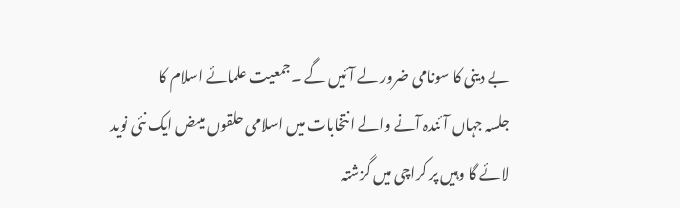بے دینی کا سونامی ضرور لے آئیں گے ۔جمعیت علمائے اسلام کا
جلسہ جہاں آئندہ آنے والے انتخابات میں اسلامی حلقوں میںض ایک نئی نوید
لائے گا وہیں پر کراچی میں گزشتہ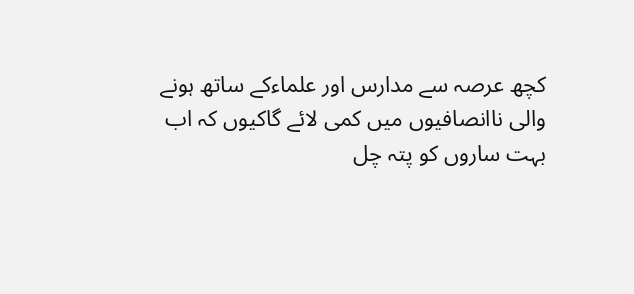کچھ عرصہ سے مدارس اور علماءکے ساتھ ہونے
والی ناانصافیوں میں کمی لائے گاکیوں کہ اب بہت ساروں کو پتہ چل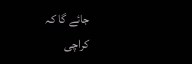جائے گا کہ
کراچی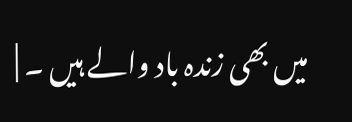میں بھی زندہ باد والے ہیں ۔ |